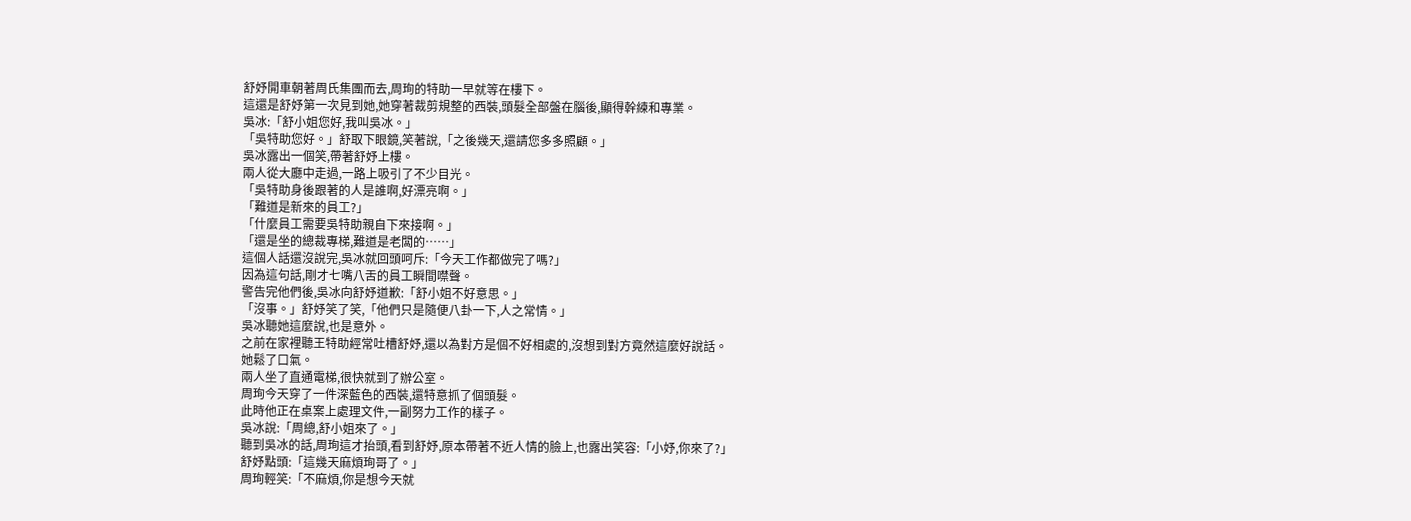舒妤開車朝著周氏集團而去,周珣的特助一早就等在樓下。
這還是舒妤第一次見到她,她穿著裁剪規整的西裝,頭髮全部盤在腦後,顯得幹練和專業。
吳冰:「舒小姐您好,我叫吳冰。」
「吳特助您好。」舒取下眼鏡,笑著說,「之後幾天,還請您多多照顧。」
吳冰露出一個笑,帶著舒妤上樓。
兩人從大廳中走過,一路上吸引了不少目光。
「吳特助身後跟著的人是誰啊,好漂亮啊。」
「難道是新來的員工?」
「什麼員工需要吳特助親自下來接啊。」
「還是坐的總裁專梯,難道是老闆的……」
這個人話還沒說完,吳冰就回頭呵斥:「今天工作都做完了嗎?」
因為這句話,剛才七嘴八舌的員工瞬間噤聲。
警告完他們後,吳冰向舒妤道歉:「舒小姐不好意思。」
「沒事。」舒妤笑了笑,「他們只是隨便八卦一下,人之常情。」
吳冰聽她這麼說,也是意外。
之前在家裡聽王特助經常吐槽舒妤,還以為對方是個不好相處的,沒想到對方竟然這麼好說話。
她鬆了口氣。
兩人坐了直通電梯,很快就到了辦公室。
周珣今天穿了一件深藍色的西裝,還特意抓了個頭髮。
此時他正在桌案上處理文件,一副努力工作的樣子。
吳冰說:「周總,舒小姐來了。」
聽到吳冰的話,周珣這才抬頭,看到舒妤,原本帶著不近人情的臉上,也露出笑容:「小妤,你來了?」
舒妤點頭:「這幾天麻煩珣哥了。」
周珣輕笑:「不麻煩,你是想今天就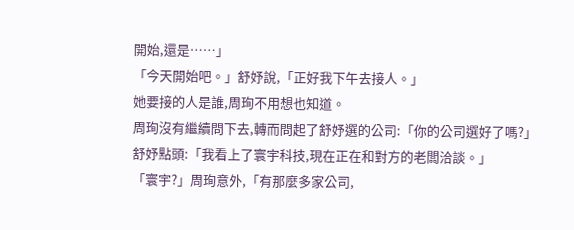開始,還是……」
「今天開始吧。」舒妤說,「正好我下午去接人。」
她要接的人是誰,周珣不用想也知道。
周珣沒有繼續問下去,轉而問起了舒妤選的公司:「你的公司選好了嗎?」
舒妤點頭:「我看上了寰宇科技,現在正在和對方的老闆洽談。」
「寰宇?」周珣意外,「有那麼多家公司,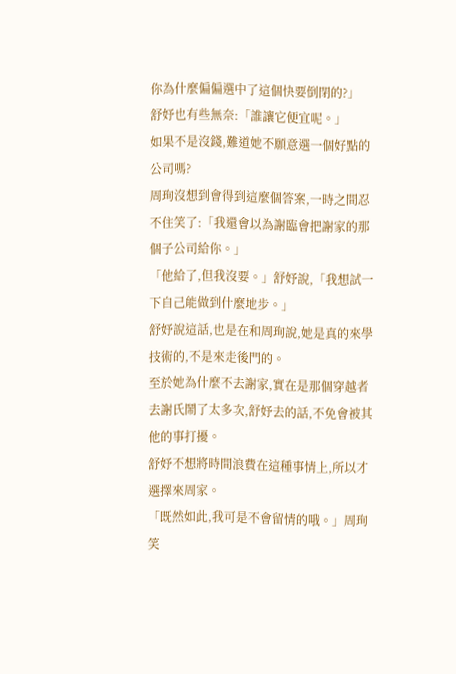你為什麼偏偏選中了這個快要倒閉的?」
舒妤也有些無奈:「誰讓它便宜呢。」
如果不是沒錢,難道她不願意選一個好點的公司嗎?
周珣沒想到會得到這麼個答案,一時之間忍不住笑了:「我還會以為謝臨會把謝家的那個子公司給你。」
「他給了,但我沒要。」舒妤說,「我想試一下自己能做到什麼地步。」
舒妤說這話,也是在和周珣說,她是真的來學技術的,不是來走後門的。
至於她為什麼不去謝家,實在是那個穿越者去謝氏鬧了太多次,舒妤去的話,不免會被其他的事打擾。
舒妤不想將時間浪費在這種事情上,所以才選擇來周家。
「既然如此,我可是不會留情的哦。」周珣笑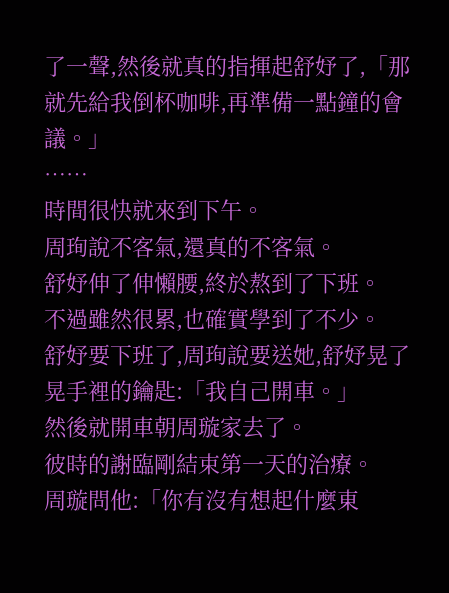了一聲,然後就真的指揮起舒妤了,「那就先給我倒杯咖啡,再準備一點鐘的會議。」
……
時間很快就來到下午。
周珣說不客氣,還真的不客氣。
舒妤伸了伸懶腰,終於熬到了下班。
不過雖然很累,也確實學到了不少。
舒妤要下班了,周珣說要送她,舒妤晃了晃手裡的鑰匙:「我自己開車。」
然後就開車朝周璇家去了。
彼時的謝臨剛結束第一天的治療。
周璇問他:「你有沒有想起什麼東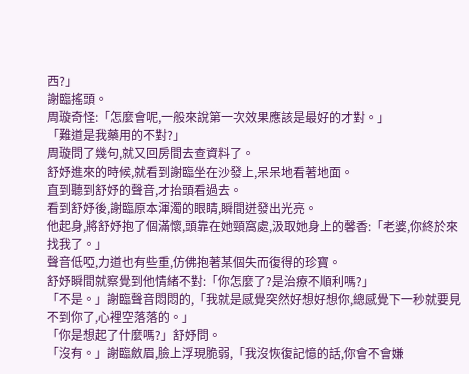西?」
謝臨搖頭。
周璇奇怪:「怎麼會呢,一般來說第一次效果應該是最好的才對。」
「難道是我藥用的不對?」
周璇問了幾句,就又回房間去查資料了。
舒妤進來的時候,就看到謝臨坐在沙發上,呆呆地看著地面。
直到聽到舒妤的聲音,才抬頭看過去。
看到舒妤後,謝臨原本渾濁的眼睛,瞬間迸發出光亮。
他起身,將舒妤抱了個滿懷,頭靠在她頸窩處,汲取她身上的馨香:「老婆,你終於來找我了。」
聲音低啞,力道也有些重,仿佛抱著某個失而復得的珍寶。
舒妤瞬間就察覺到他情緒不對:「你怎麼了?是治療不順利嗎?」
「不是。」謝臨聲音悶悶的,「我就是感覺突然好想好想你,總感覺下一秒就要見不到你了,心裡空落落的。」
「你是想起了什麼嗎?」舒妤問。
「沒有。」謝臨斂眉,臉上浮現脆弱,「我沒恢復記憶的話,你會不會嫌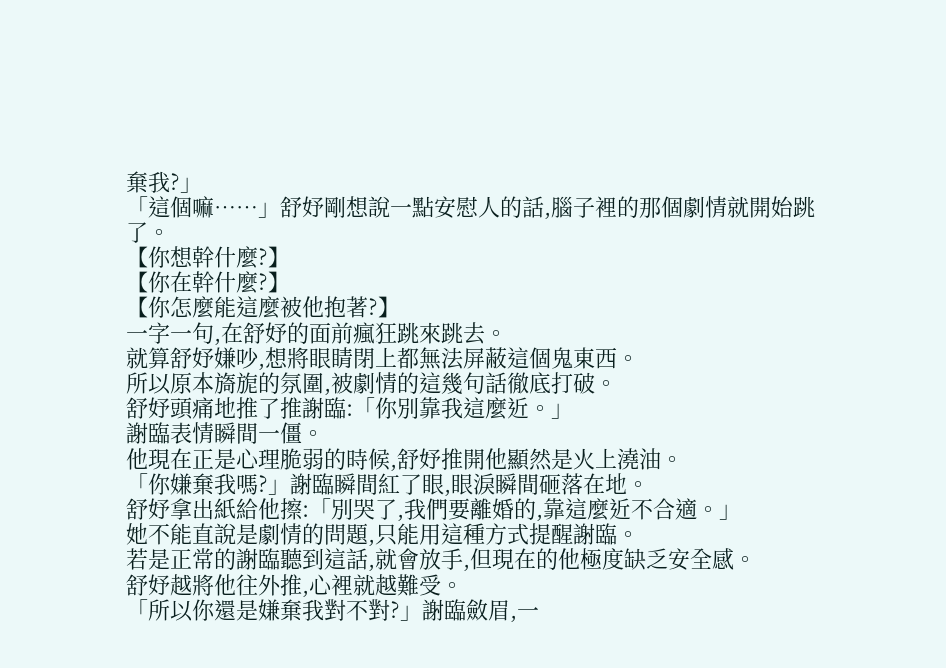棄我?」
「這個嘛……」舒妤剛想說一點安慰人的話,腦子裡的那個劇情就開始跳了。
【你想幹什麼?】
【你在幹什麼?】
【你怎麼能這麼被他抱著?】
一字一句,在舒妤的面前瘋狂跳來跳去。
就算舒妤嫌吵,想將眼睛閉上都無法屏蔽這個鬼東西。
所以原本旖旎的氛圍,被劇情的這幾句話徹底打破。
舒妤頭痛地推了推謝臨:「你別靠我這麼近。」
謝臨表情瞬間一僵。
他現在正是心理脆弱的時候,舒妤推開他顯然是火上澆油。
「你嫌棄我嗎?」謝臨瞬間紅了眼,眼淚瞬間砸落在地。
舒妤拿出紙給他擦:「別哭了,我們要離婚的,靠這麼近不合適。」
她不能直說是劇情的問題,只能用這種方式提醒謝臨。
若是正常的謝臨聽到這話,就會放手,但現在的他極度缺乏安全感。
舒妤越將他往外推,心裡就越難受。
「所以你還是嫌棄我對不對?」謝臨斂眉,一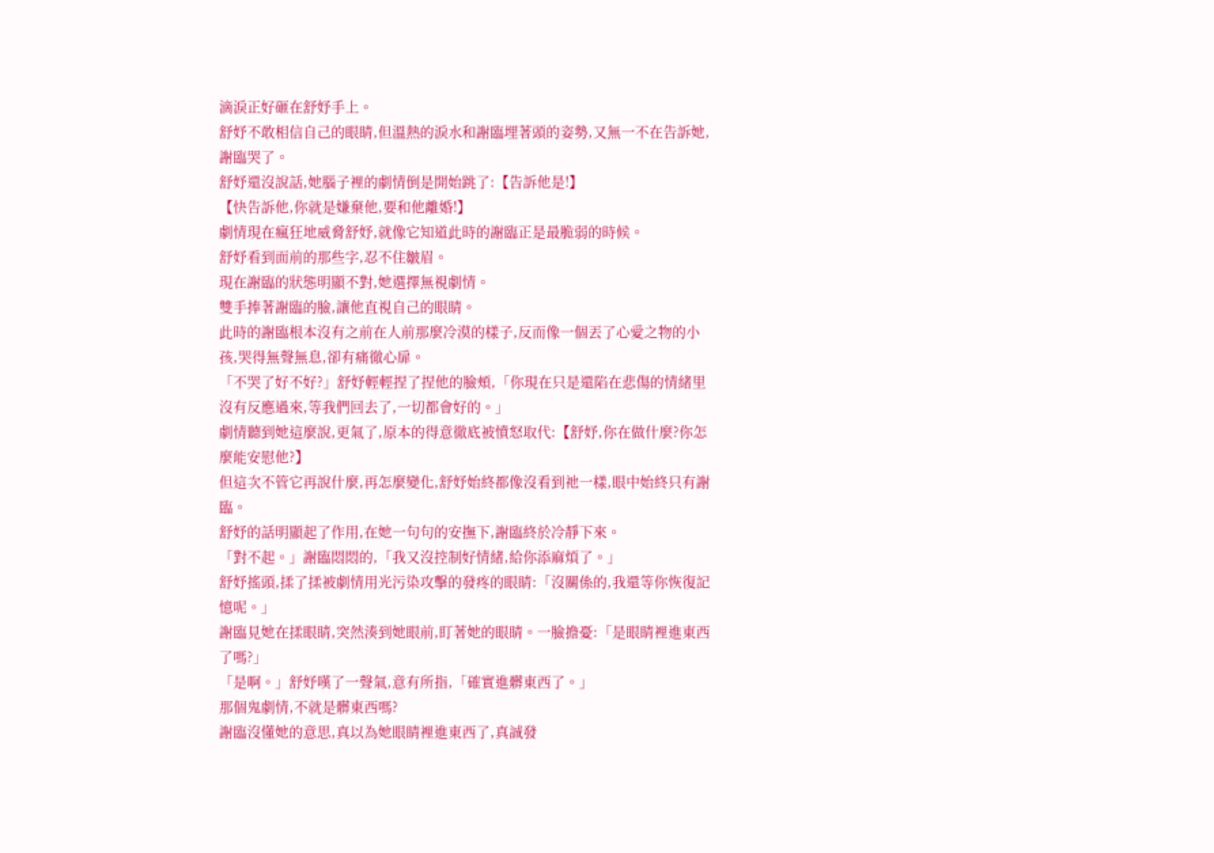滴淚正好砸在舒妤手上。
舒妤不敢相信自己的眼睛,但溫熱的淚水和謝臨埋著頭的姿勢,又無一不在告訴她,謝臨哭了。
舒妤還沒說話,她腦子裡的劇情倒是開始跳了:【告訴他是!】
【快告訴他,你就是嫌棄他,要和他離婚!】
劇情現在瘋狂地威脅舒妤,就像它知道此時的謝臨正是最脆弱的時候。
舒妤看到面前的那些字,忍不住皺眉。
現在謝臨的狀態明顯不對,她選擇無視劇情。
雙手捧著謝臨的臉,讓他直視自己的眼睛。
此時的謝臨根本沒有之前在人前那麼冷漠的樣子,反而像一個丟了心愛之物的小孩,哭得無聲無息,卻有痛徹心扉。
「不哭了好不好?」舒妤輕輕捏了捏他的臉頰,「你現在只是還陷在悲傷的情緒里沒有反應過來,等我們回去了,一切都會好的。」
劇情聽到她這麼說,更氣了,原本的得意徹底被憤怒取代:【舒妤,你在做什麼?你怎麼能安慰他?】
但這次不管它再說什麼,再怎麼變化,舒妤始終都像沒看到祂一樣,眼中始終只有謝臨。
舒妤的話明顯起了作用,在她一句句的安撫下,謝臨終於冷靜下來。
「對不起。」謝臨悶悶的,「我又沒控制好情緒,給你添麻煩了。」
舒妤搖頭,揉了揉被劇情用光污染攻擊的發疼的眼睛:「沒關係的,我還等你恢復記憶呢。」
謝臨見她在揉眼睛,突然湊到她眼前,盯著她的眼睛。一臉擔憂:「是眼睛裡進東西了嗎?」
「是啊。」舒妤嘆了一聲氣,意有所指,「確實進髒東西了。」
那個鬼劇情,不就是髒東西嗎?
謝臨沒懂她的意思,真以為她眼睛裡進東西了,真誠發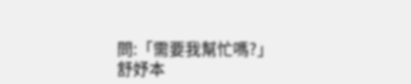問:「需要我幫忙嗎?」
舒妤本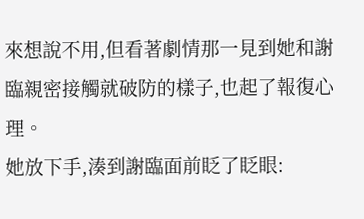來想說不用,但看著劇情那一見到她和謝臨親密接觸就破防的樣子,也起了報復心理。
她放下手,湊到謝臨面前眨了眨眼: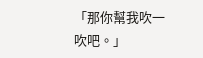「那你幫我吹一吹吧。」